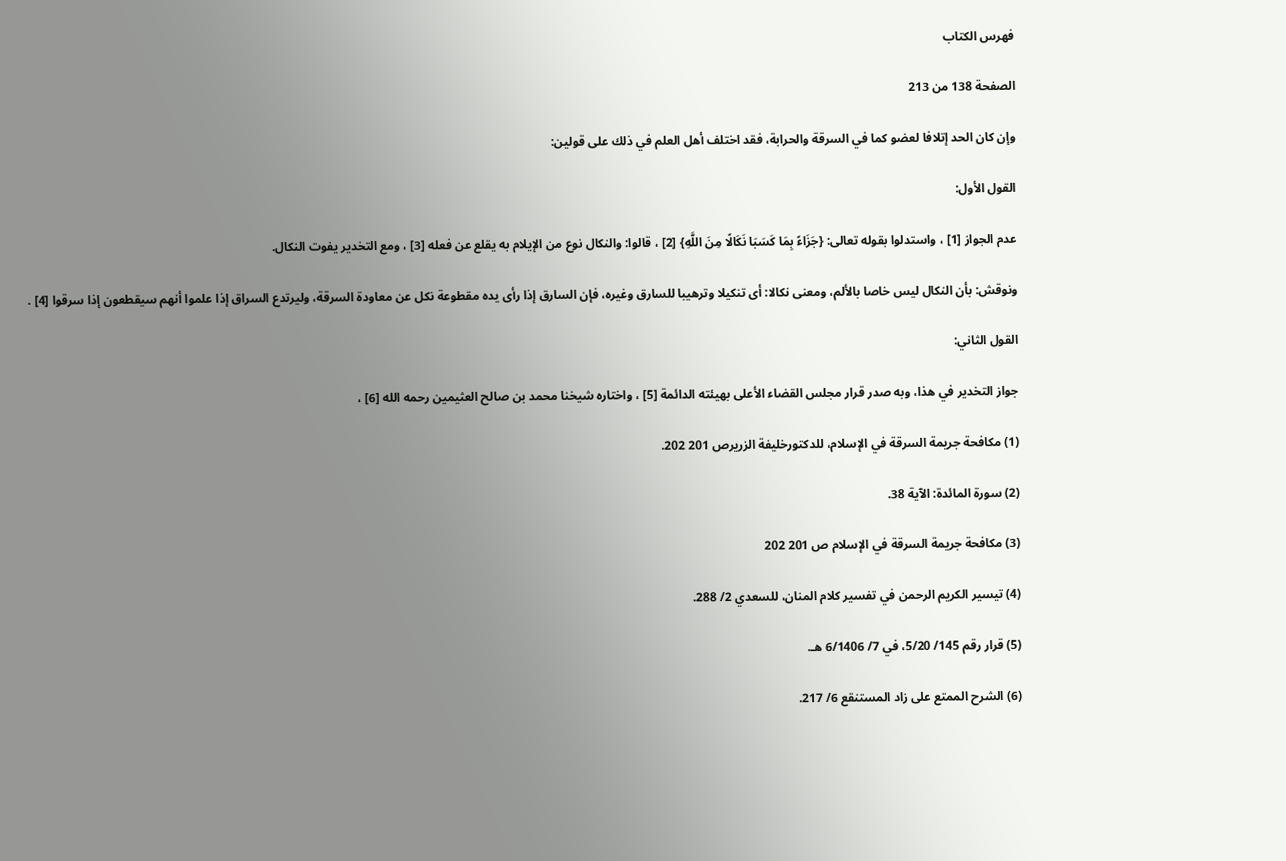فهرس الكتاب

الصفحة 138 من 213

وإن كان الحد إتلافا لعضو كما في السرقة والحرابة، فقد اختلف أهل العلم في ذلك على قولين:

القول الأول:

عدم الجواز [1] ، واستدلوا بقوله تعالى: {جَزَاءً بِمَا كَسَبَا نَكَالًا مِنَ اللَّهِ} [2] ، قالوا: والنكال نوع من الإيلام به يقلع عن فعله [3] ، ومع التخدير يفوت النكال.

ونوقش: بأن النكال ليس خاصا بالألم، ومعنى نكالا: أى تنكيلا وترهيبا للسارق وغيره، فإن السارق إذا رأى يده مقطوعة نكل عن معاودة السرقة، وليرتدع السراق إذا علموا أنهم سيقطعون إذا سرقوا [4] .

القول الثاني:

جواز التخدير في هذا، وبه صدر قرار مجلس القضاء الأعلى بهيئته الدائمة [5] ، واختاره شيخنا محمد بن صالح العثيمين رحمه الله [6] ،

(1) مكافحة جريمة السرقة في الإسلام، للدكتورخليفة الزريرص 201 202.

(2) سورة المائدة: الآية 38.

(3) مكافحة جريمة السرقة في الإسلام ص 201 202

(4) تيسير الكريم الرحمن في تفسير كلام المنان، للسعدي 2/ 288.

(5) قرار رقم 145/ 5/20، في 7/ 6/1406 هـ.

(6) الشرح الممتع على زاد المستنقع 6/ 217.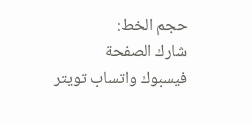حجم الخط:
شارك الصفحة
فيسبوك واتساب تويتر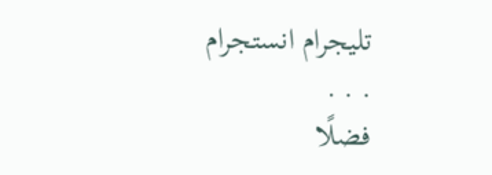تليجرام انستجرام
. . .
فضلًا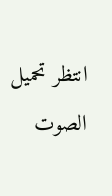انتظر تحميل الصوت